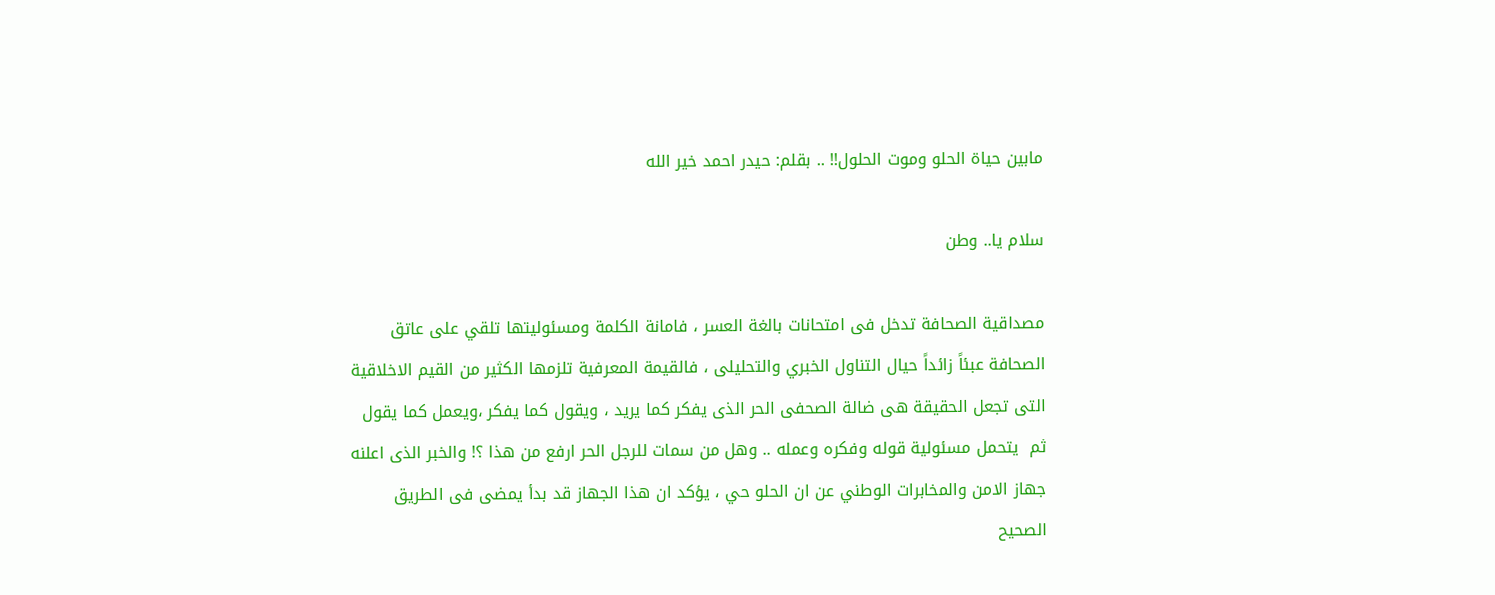مابين حياة الحلو وموت الحلول!! .. بقلم: حيدر احمد خير الله

سلام يا.. وطن

مصداقية الصحافة تدخل فى امتحانات بالغة العسر ، فامانة الكلمة ومسئوليتها تلقي على عاتق الصحافة عبئاً زائداً حيال التناول الخبري والتحليلى ، فالقيمة المعرفية تلزمها الكثير من القيم الاخلاقية التى تجعل الحقيقة هى ضالة الصحفى الحر الذى يفكر كما يريد ، ويقول كما يفكر ،ويعمل كما يقول ثم  يتحمل مسئولية قوله وفكره وعمله .. وهل من سمات للرجل الحر ارفع من هذا ؟! والخبر الذى اعلنه جهاز الامن والمخابرات الوطني عن ان الحلو حي ، يؤكد ان هذا الجهاز قد بدأ يمضى فى الطريق الصحيح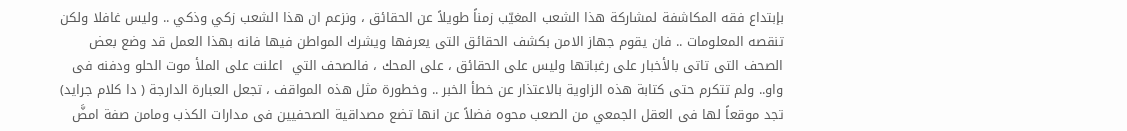بإبتداع فقه المكاشفة لمشاركة هذا الشعب المغيّب زمناً طويلاً عن الحقائق ، ونزعم ان هذا الشعب زكي وذكي .. وليس غافلا ولكن تنقصه المعلومات .. فان يقوم جهاز الامن بكشف الحقائق التى يعرفها ويشرك المواطن فيها فانه بهذا العمل قد وضع بعض الصحف التى تاتى بالأخبار على رغباتها وليس على الحقائق ، على المحك ، فالصحف التي  اعلنت على الملأ موت الحلو ودفنه فى واو.. ولم تتكرم حتى كتابة هذه الزاوية بالاعتذار عن خطأ الخبر .. وخطورة مثل هذه المواقف ، تجعل العبارة الدارجة ( دا كلام جرايد) تجد موقعاً لها فى العقل الجمعي من الصعب محوه فضلاً عن انها تضع مصداقية الصحفيين فى مدارات الكذب ومامن صفة امضَّ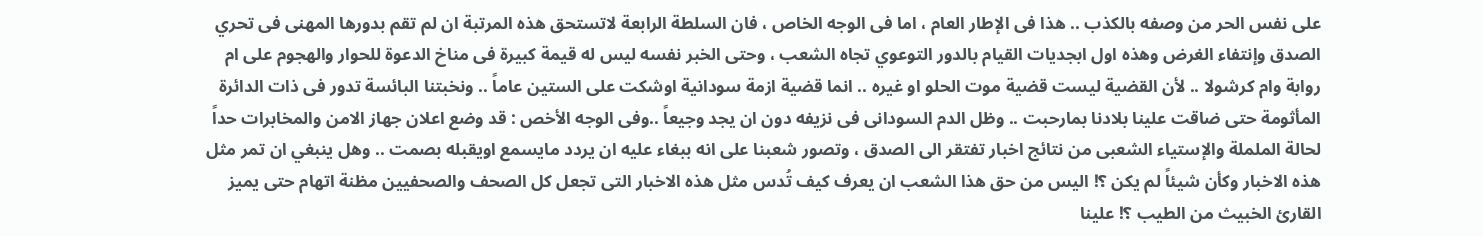على نفس الحر من وصفه بالكذب .. هذا فى الإطار العام ، اما فى الوجه الخاص ، فان السلطة الرابعة لاتستحق هذه المرتبة ان لم تقم بدورها المهنى فى تحري الصدق وإنتفاء الغرض وهذه اول ابجديات القيام بالدور التوعوي تجاه الشعب ، وحتى الخبر نفسه ليس له قيمة كبيرة فى مناخ الدعوة للحوار والهجوم على ام روابة وام كرشولا .. لأن القضية ليست قضية موت الحلو او غيره .. انما قضية ازمة سودانية اوشكت على الستين عاماً .. ونخبتنا البائسة تدور فى ذات الدائرة المأثومة حتى ضاقت علينا بلادنا بمارحبت .. وظل الدم السودانى فى نزيفه دون ان يجد وجيعاً ..وفى الوجه الأخص : قد وضع اعلان جهاز الامن والمخابرات حداً لحالة الململة والإستياء الشعبى من نتائج اخبار تفتقر الى الصدق ، وتصور شعبنا على انه ببغاء عليه ان يردد مايسمع اويقبله بصمت .. وهل ينبغي ان تمر مثل هذه الاخبار وكأن شيئاً لم يكن ؟! اليس من حق هذا الشعب ان يعرف كيف تُدس مثل هذه الاخبار التى تجعل كل الصحف والصحفيين مظنة اتهام حتى يميز القارئ الخبيث من الطيب ؟! علينا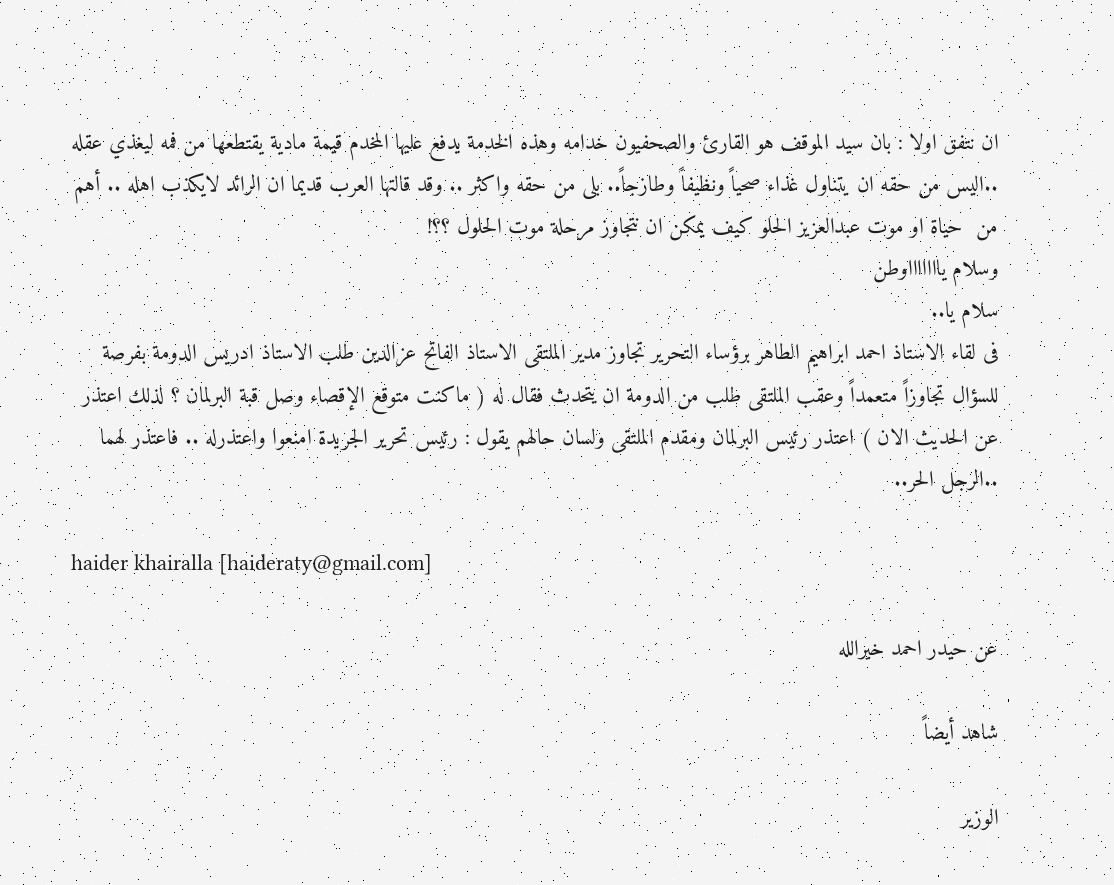ان نتفق اولا : بان سيد الموقف هو القارئ والصحفيون خدامه وهذه الخدمة يدفع عليها المخدم قيمة مادية يقتطعها من فمه ليغذي عقله ..اليس من حقه ان يتناول غذاء صحياً ونظيفاً وطازجاً.. بلى من حقه واكثر .. وقد قالتها العرب قديما ان الرائد لايكذب اهله .. أهم من  حياة او موت عبدالعزيز الحلو كيف يمكن ان نتجاوز مرحلة موت الحلول ؟؟!
وسلام ياااااااوطن
سلام يا..
فى لقاء الاستاذ احمد ابراهيم الطاهر برؤساء التحرير تجاوز مدير الملتقى الاستاذ الفاتح عزالدين طلب الاستاذ ادريس الدومة بفرصة للسؤال تجاوزاً متعمداً وعقب الملتقى طلب من الدومة ان يتحدث فقال له ( ماكنت متوقع الإقصاء وصل قبة البرلمان ؟ لذلك اعتذر عن الحديث الان ) اعتذر رئيس البرلمان ومقدم الملتقى ولسان حالهم يقول : رئيس تحرير الجريدة امنعوا واعتذرله .. فاعتذر لهما ..الرجل الحر..

haider khairalla [haideraty@gmail.com]

عن حيدر احمد خيرالله

شاهد أيضاً

الوزير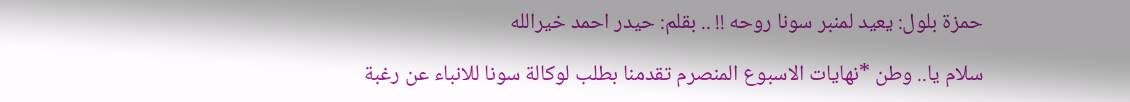حمزة بلول: يعيد لمنبر سونا روحه !! .. بقلم: حيدر احمد خيرالله

سلام يا.. وطن *نهايات الاسبوع المنصرم تقدمنا بطلب لوكالة سونا للانباء عن رغبة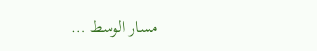مسار الوسط …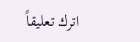اترك تعليقاً